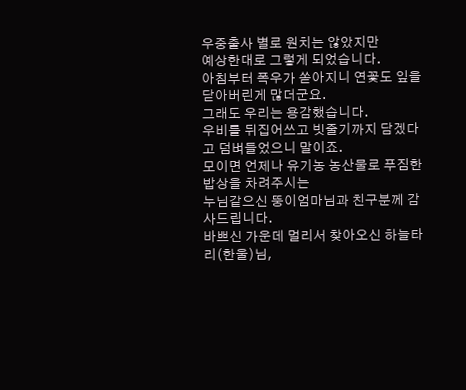우중출사 별로 원치는 않았지만
예상한대로 그렇게 되었습니다.
아침부터 폭우가 쏟아지니 연꽃도 잎을 닫아버린게 많더군요.
그래도 우리는 용감했습니다.
우비를 뒤집어쓰고 빗줄기까지 담겠다고 덤벼들었으니 말이죠.
모이면 언제나 유기농 농산물로 푸짐한 밥상을 차려주시는
누님같으신 뚱이엄마님과 친구분께 감사드립니다.
바쁘신 가운데 멀리서 찾아오신 하늘타리(한울)님,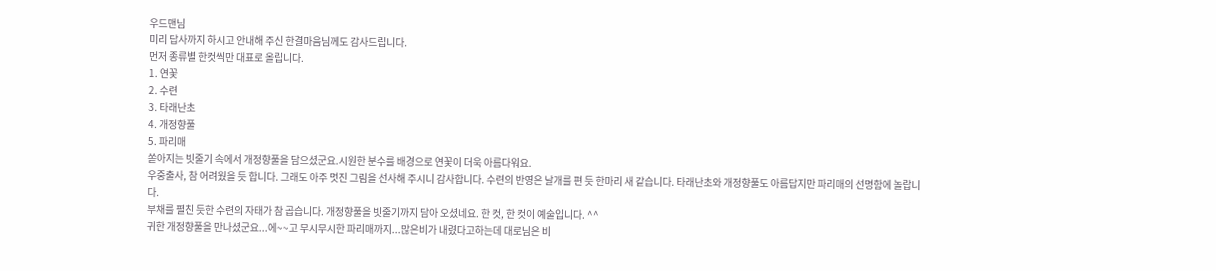우드맨님
미리 답사까지 하시고 안내해 주신 한결마음님께도 감사드립니다.
먼저 종류별 한컷씩만 대표로 올립니다.
1. 연꽃
2. 수련
3. 타래난초
4. 개정향풀
5. 파리매
쏟아지는 빗줄기 속에서 개정향풀을 담으셨군요.시원한 분수를 배경으로 연꽃이 더욱 아름다워요.
우중출사, 참 어려웠을 듯 합니다. 그래도 아주 멋진 그림을 선사해 주시니 감사합니다. 수련의 반영은 날개를 편 듯 한마리 새 같습니다. 타래난초와 개정향풀도 아름답지만 파리매의 선명함에 놀랍니다.
부채를 펼친 듯한 수련의 자태가 참 곱습니다. 개정향풀을 빗줄기까지 담아 오셨네요. 한 컷, 한 컷이 예술입니다. ^^
귀한 개정향풀을 만나셨군요...에~~고 무시무시한 파리매까지...많은비가 내렸다고하는데 대로님은 비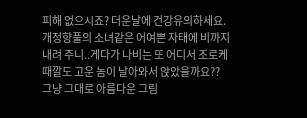피해 없으시죠? 더운날에 건강유의하세요.
개정향풀의 소녀같은 어여쁜 자태에 비까지 내려 주니..게다가 나비는 또 어디서 조로케 때깔도 고운 놈이 날아와서 앉았을까요?? 그냥 그대로 아름다운 그림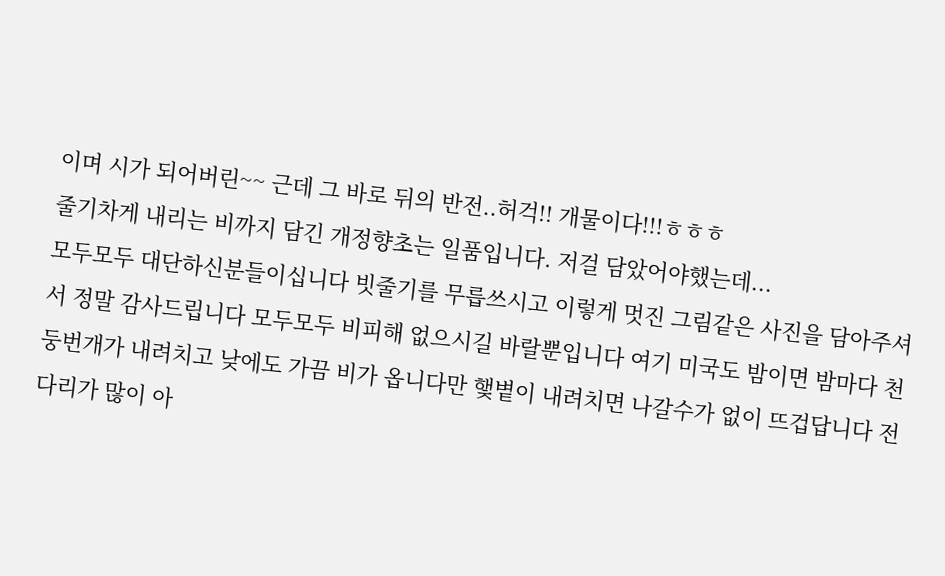이며 시가 되어버린~~ 근데 그 바로 뒤의 반전..허걱!! 개물이다!!!ㅎㅎㅎ
줄기차게 내리는 비까지 담긴 개정향초는 일품입니다. 저걸 담았어야했는데...
모두모두 대단하신분들이십니다 빗줄기를 무릅쓰시고 이렇게 멋진 그림같은 사진을 담아주셔서 정말 감사드립니다 모두모두 비피해 없으시길 바랄뿐입니다 여기 미국도 밤이면 밤마다 천둥번개가 내려치고 낮에도 가끔 비가 옵니다만 햋볕이 내려치면 나갈수가 없이 뜨겁답니다 전 다리가 많이 아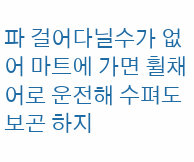파 걸어다닐수가 없어 마트에 가면 휠채어로 운전해 수펴도 보곤 하지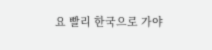요 빨리 한국으로 가야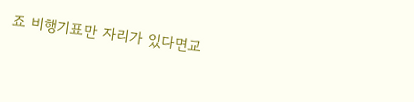죠 비행기표만 자리가 있다면교